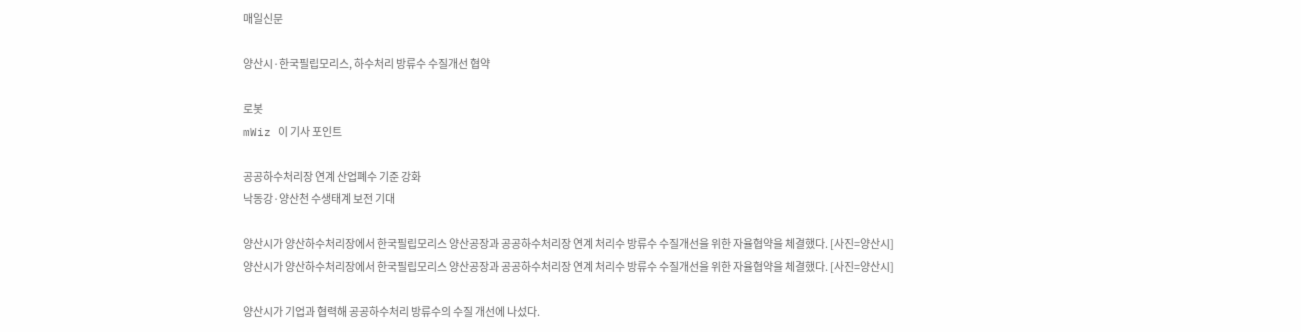매일신문

양산시·한국필립모리스, 하수처리 방류수 수질개선 협약

로봇
mWiz 이 기사 포인트

공공하수처리장 연계 산업폐수 기준 강화
낙동강·양산천 수생태계 보전 기대

양산시가 양산하수처리장에서 한국필립모리스 양산공장과 공공하수처리장 연계 처리수 방류수 수질개선을 위한 자율협약을 체결했다. [사진=양산시]
양산시가 양산하수처리장에서 한국필립모리스 양산공장과 공공하수처리장 연계 처리수 방류수 수질개선을 위한 자율협약을 체결했다. [사진=양산시]

양산시가 기업과 협력해 공공하수처리 방류수의 수질 개선에 나섰다.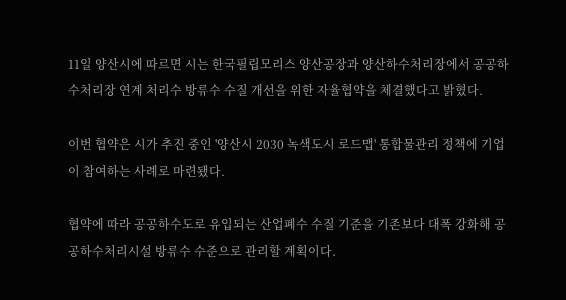11일 양산시에 따르면 시는 한국필립모리스 양산공장과 양산하수처리장에서 공공하수처리장 연계 처리수 방류수 수질 개선을 위한 자율협약을 체결했다고 밝혔다.

이번 협약은 시가 추진 중인 '양산시 2030 녹색도시 로드맵' 통합물관리 정책에 기업이 참여하는 사례로 마련됐다.

협약에 따라 공공하수도로 유입되는 산업폐수 수질 기준을 기존보다 대폭 강화해 공공하수처리시설 방류수 수준으로 관리할 계획이다.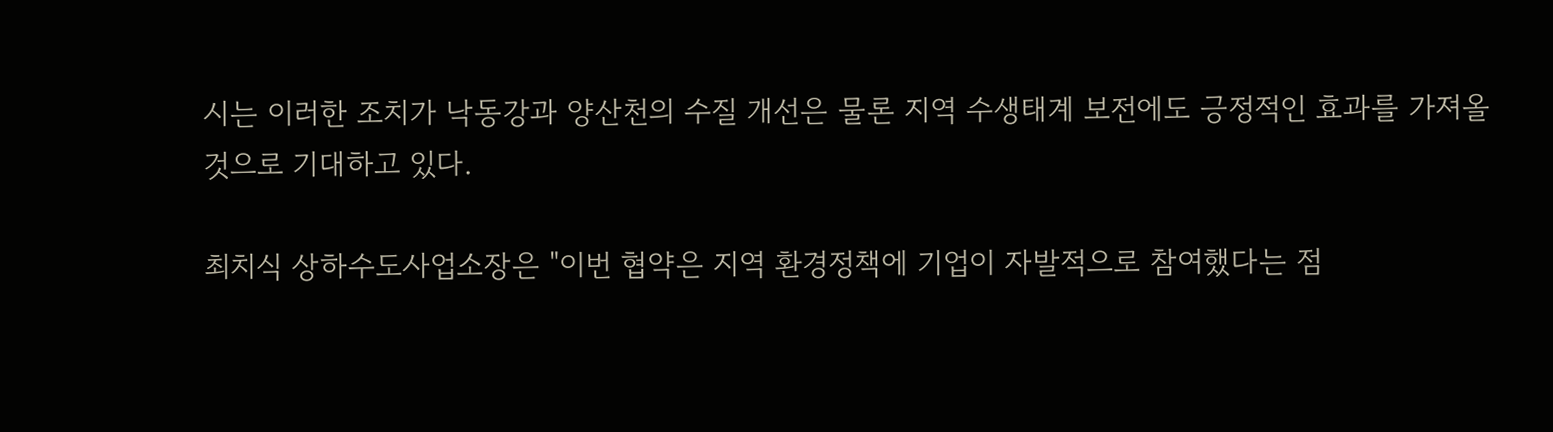시는 이러한 조치가 낙동강과 양산천의 수질 개선은 물론 지역 수생태계 보전에도 긍정적인 효과를 가져올 것으로 기대하고 있다.

최치식 상하수도사업소장은 "이번 협약은 지역 환경정책에 기업이 자발적으로 참여했다는 점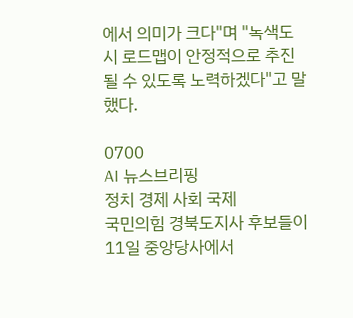에서 의미가 크다"며 "녹색도시 로드맵이 안정적으로 추진될 수 있도록 노력하겠다"고 말했다.

0700
AI 뉴스브리핑
정치 경제 사회 국제
국민의힘 경북도지사 후보들이 11일 중앙당사에서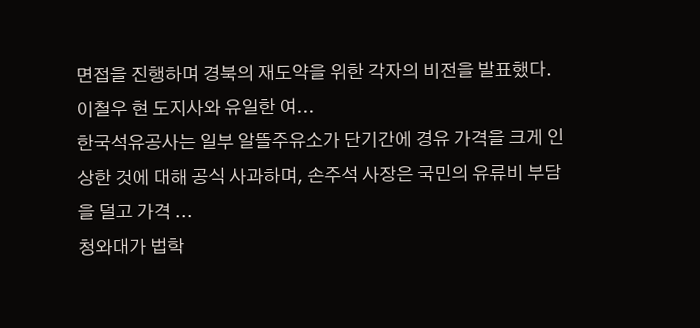면접을 진행하며 경북의 재도약을 위한 각자의 비전을 발표했다. 이철우 현 도지사와 유일한 여...
한국석유공사는 일부 알뜰주유소가 단기간에 경유 가격을 크게 인상한 것에 대해 공식 사과하며, 손주석 사장은 국민의 유류비 부담을 덜고 가격 ...
청와대가 법학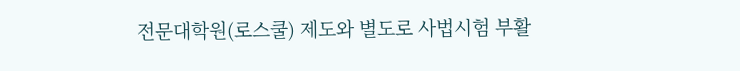전문대학원(로스쿨) 제도와 별도로 사법시험 부활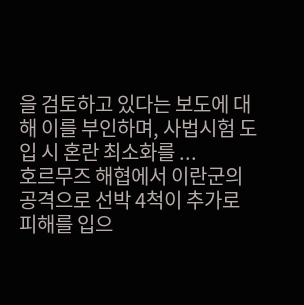을 검토하고 있다는 보도에 대해 이를 부인하며, 사법시험 도입 시 혼란 최소화를 ...
호르무즈 해협에서 이란군의 공격으로 선박 4척이 추가로 피해를 입으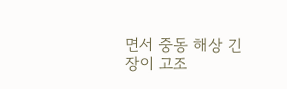면서 중동 해상 긴장이 고조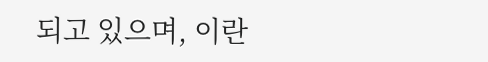되고 있으며, 이란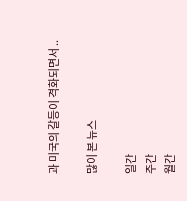과 미국의 갈등이 격화되면서 ..

많이 본 뉴스

일간
주간
월간